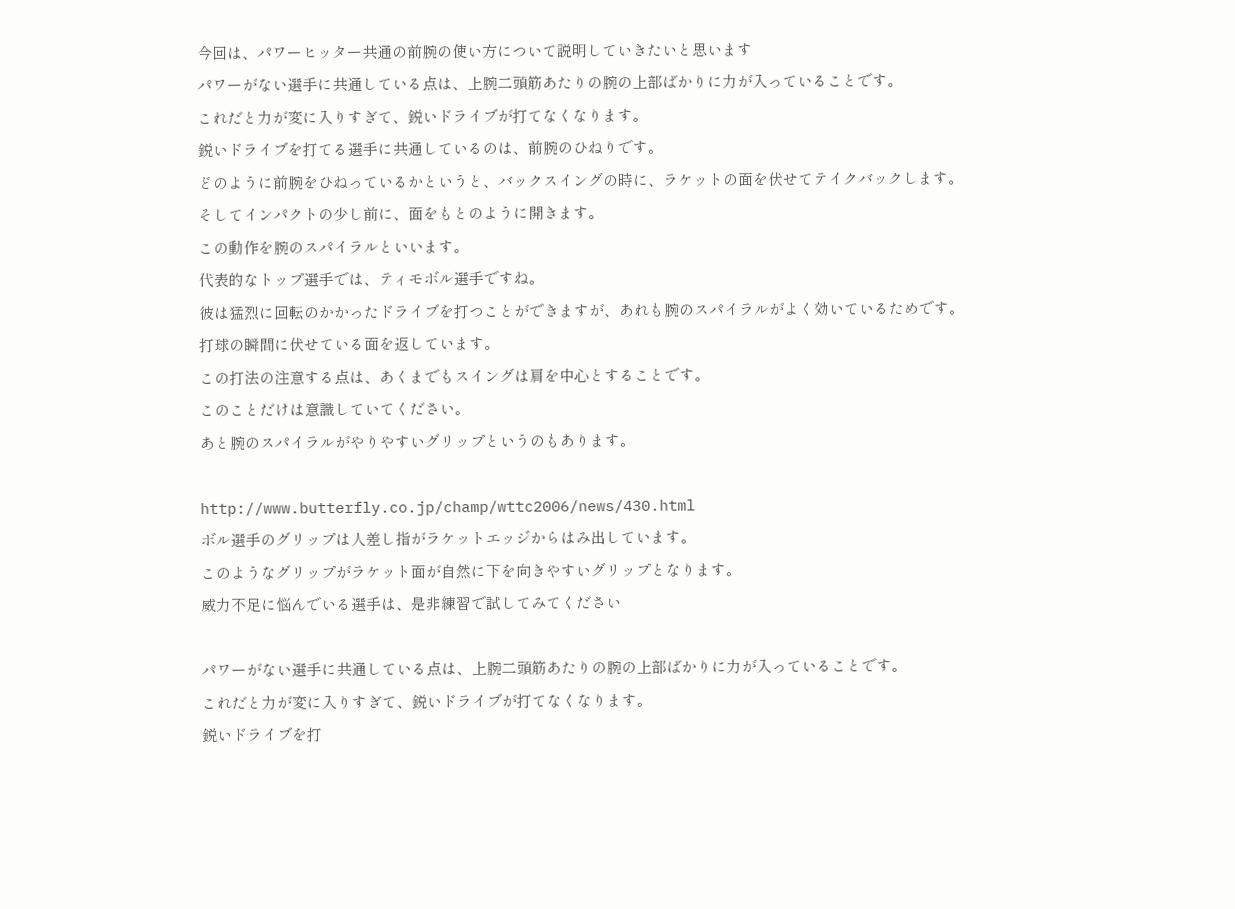今回は、パワーヒッター共通の前腕の使い方について説明していきたいと思います
パワーがない選手に共通している点は、上腕二頭筋あたりの腕の上部ばかりに力が入っていることです。
これだと力が変に入りすぎて、鋭いドライブが打てなくなります。
鋭いドライブを打てる選手に共通しているのは、前腕のひねりです。
どのように前腕をひねっているかというと、バックスイングの時に、ラケットの面を伏せてテイクバックします。
そしてインパクトの少し前に、面をもとのように開きます。
この動作を腕のスパイラルといいます。
代表的なトップ選手では、ティモボル選手ですね。
彼は猛烈に回転のかかったドライブを打つことができますが、あれも腕のスパイラルがよく効いているためです。
打球の瞬間に伏せている面を返しています。
この打法の注意する点は、あくまでもスイングは肩を中心とすることです。
このことだけは意識していてください。
あと腕のスパイラルがやりやすいグリップというのもあります。

http://www.butterfly.co.jp/champ/wttc2006/news/430.html
ボル選手のグリップは人差し指がラケットエッジからはみ出しています。
このようなグリップがラケット面が自然に下を向きやすいグリップとなります。
威力不足に悩んでいる選手は、是非練習で試してみてください

パワーがない選手に共通している点は、上腕二頭筋あたりの腕の上部ばかりに力が入っていることです。
これだと力が変に入りすぎて、鋭いドライブが打てなくなります。
鋭いドライブを打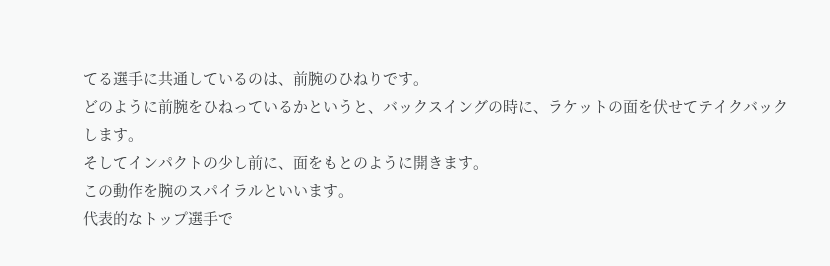てる選手に共通しているのは、前腕のひねりです。
どのように前腕をひねっているかというと、バックスイングの時に、ラケットの面を伏せてテイクバックします。
そしてインパクトの少し前に、面をもとのように開きます。
この動作を腕のスパイラルといいます。
代表的なトップ選手で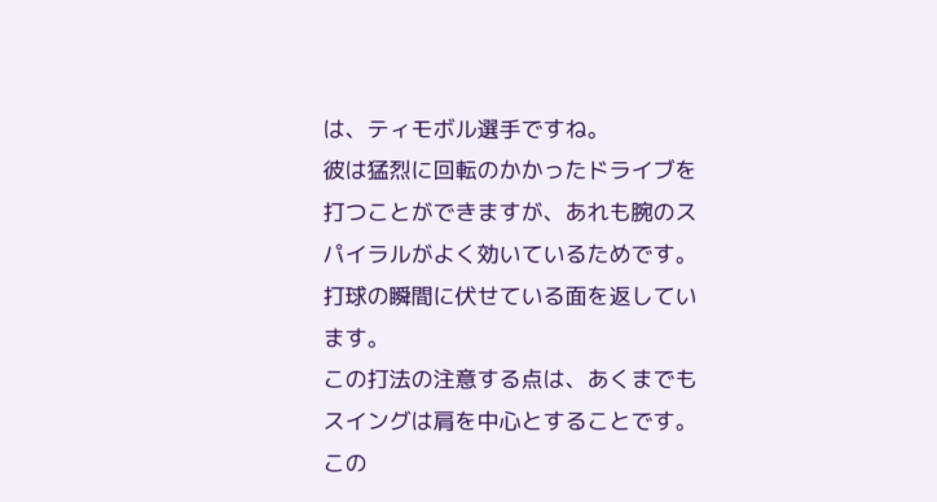は、ティモボル選手ですね。
彼は猛烈に回転のかかったドライブを打つことができますが、あれも腕のスパイラルがよく効いているためです。
打球の瞬間に伏せている面を返しています。
この打法の注意する点は、あくまでもスイングは肩を中心とすることです。
この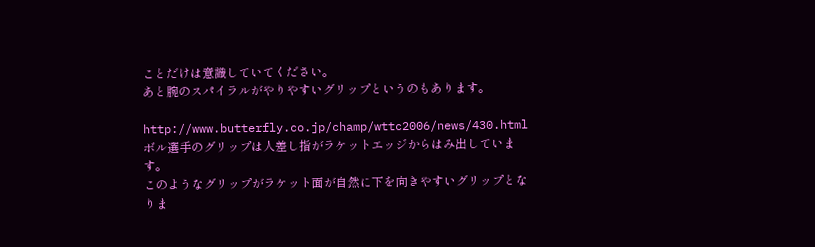ことだけは意識していてください。
あと腕のスパイラルがやりやすいグリップというのもあります。

http://www.butterfly.co.jp/champ/wttc2006/news/430.html
ボル選手のグリップは人差し指がラケットエッジからはみ出しています。
このようなグリップがラケット面が自然に下を向きやすいグリップとなりま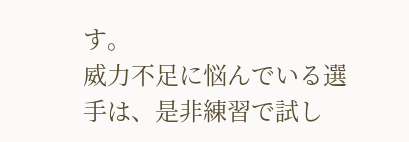す。
威力不足に悩んでいる選手は、是非練習で試し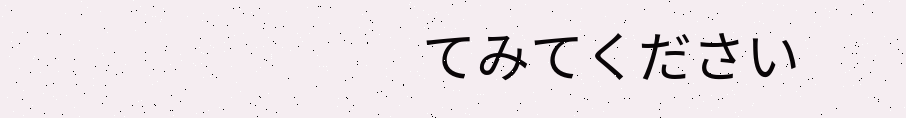てみてください